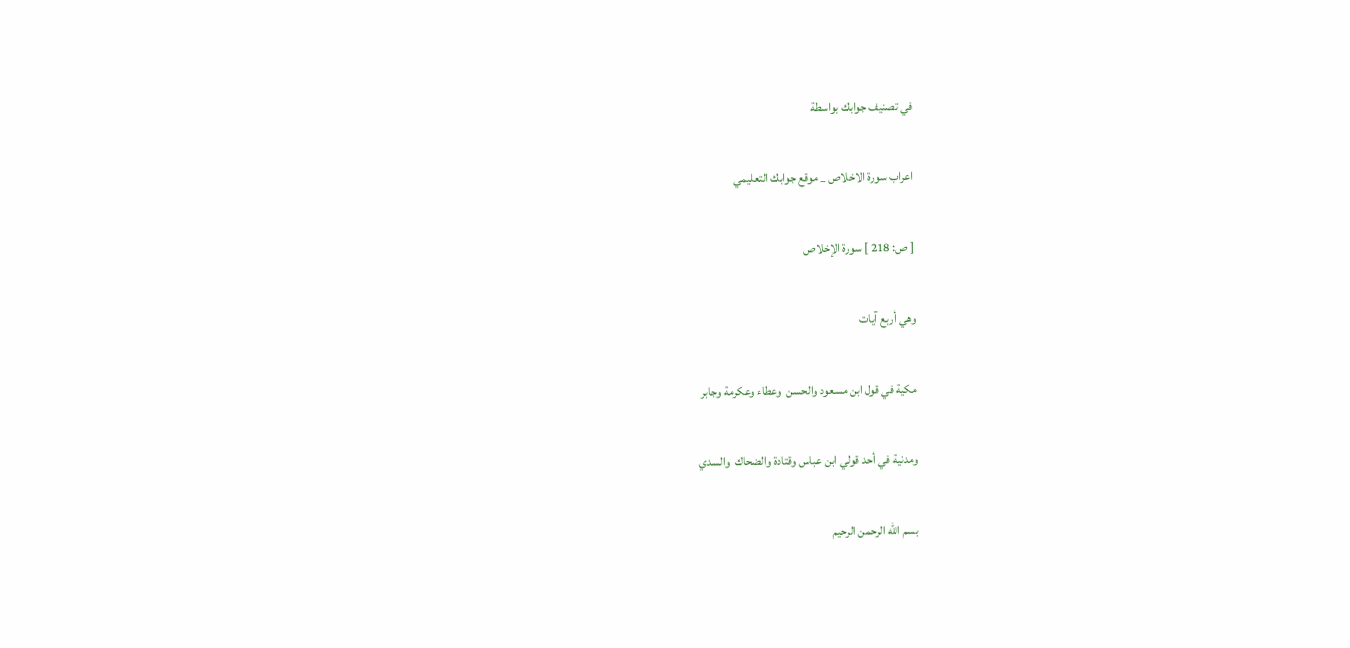في تصنيف جوابك بواسطة

اعراب سورة الاخلاص _ موقع جوابك التعليمي

[ ص: 218 ] سورة الإخلاص

وهي أربع آيات

مكية في قول ابن مسعود والحسن  وعطاء وعكرمة وجابر

ومدنية في أحد قولي ابن عباس وقتادة والضحاك  والسدي

بسم الله الرحمن الرحيم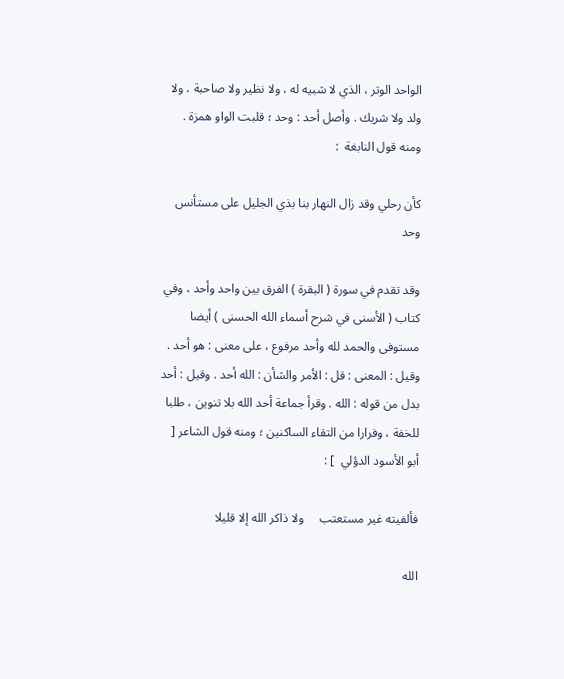الواحد الوتر ، الذي لا شبيه له ، ولا نظير ولا صاحبة ، ولا ولد ولا شريك . وأصل أحد : وحد ؛ قلبت الواو همزة . ومنه قول النابغة  :

كأن رحلي وقد زال النهار بنا بذي الجليل على مستأنس وحد

وقد تقدم في سورة ( البقرة ) الفرق بين واحد وأحد ، وفي كتاب ( الأسنى في شرح أسماء الله الحسنى ) أيضا مستوفى والحمد لله وأحد مرفوع ، على معنى : هو أحد . وقيل : المعنى : قل : الأمر والشأن : الله أحد . وقيل : أحد بدل من قوله : الله . وقرأ جماعة أحد الله بلا تنوين ، طلبا للخفة ، وفرارا من التقاء الساكنين ؛ ومنه قول الشاعر [ أبو الأسود الدؤلي  ] :

فألفيته غير مستعتب     ولا ذاكر الله إلا قليلا

الله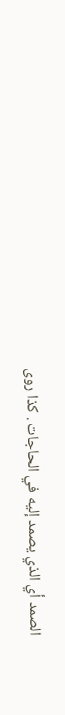الصمد أي الذي يصمد إليه في الحاجات . كذا روى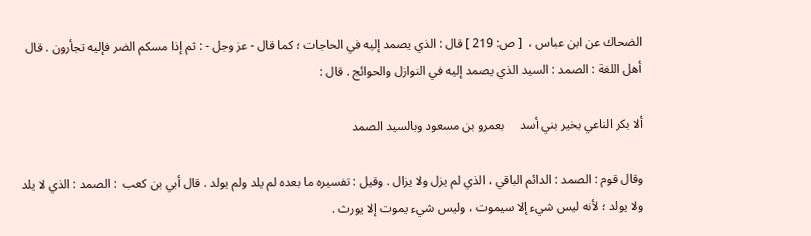الضحاك عن ابن عباس ،  [ ص: 219 ] قال : الذي يصمد إليه في الحاجات ؛ كما قال - عز وجل - : ثم إذا مسكم الضر فإليه تجأرون . قال أهل اللغة : الصمد : السيد الذي يصمد إليه في النوازل والحوائج . قال :

ألا بكر الناعي بخير بني أسد     بعمرو بن مسعود وبالسيد الصمد

وقال قوم : الصمد : الدائم الباقي ، الذي لم يزل ولا يزال . وقيل : تفسيره ما بعده لم يلد ولم يولد . قال أبي بن كعب  : الصمد : الذي لا يلد ولا يولد ؛ لأنه ليس شيء إلا سيموت ، وليس شيء يموت إلا يورث .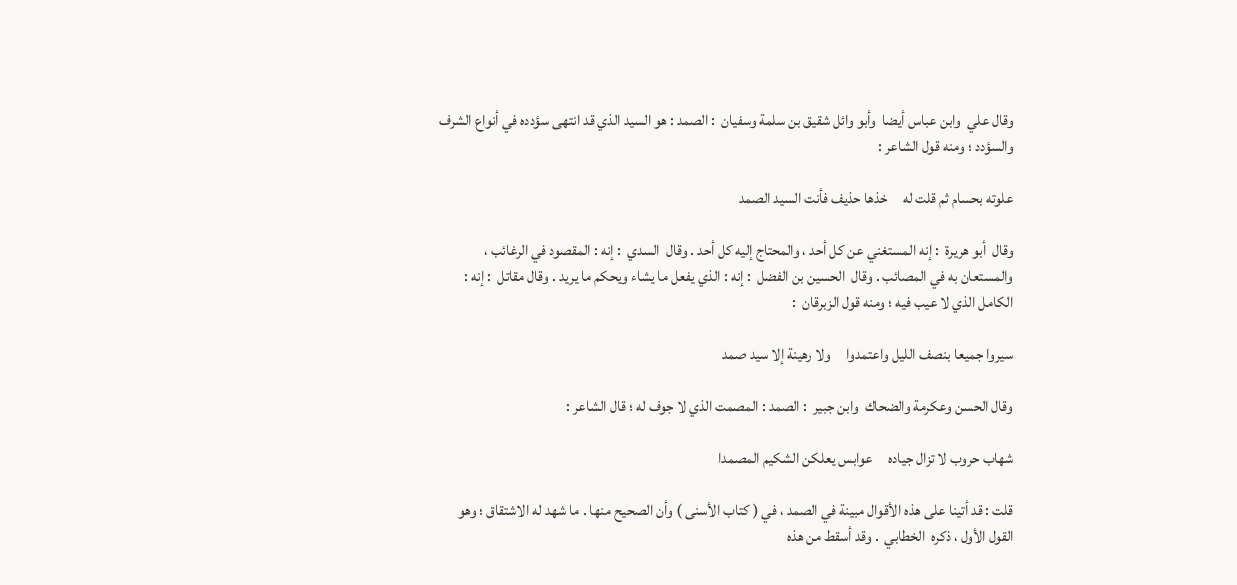وقال علي  وابن عباس أيضا  وأبو وائل شقيق بن سلمة وسفيان  : الصمد : هو السيد الذي قد انتهى سؤدده في أنواع الشرف والسؤدد ؛ ومنه قول الشاعر :

علوته بحسام ثم قلت له     خذها حذيف فأنت السيد الصمد

وقال  أبو هريرة  : إنه المستغني عن كل أحد ، والمحتاج إليه كل أحد . وقال  السدي  : إنه : المقصود في الرغائب ، والمستعان به في المصائب . وقال  الحسين بن الفضل  : إنه : الذي يفعل ما يشاء ويحكم ما يريد . وقال مقاتل  : إنه : الكامل الذي لا عيب فيه ؛ ومنه قول الزبرقان  :

سيروا جميعا بنصف الليل واعتمدوا     ولا رهينة إلا سيد صمد

وقال الحسن وعكرمة والضحاك  وابن جبير  : الصمد : المصمت الذي لا جوف له ؛ قال الشاعر :

شهاب حروب لا تزال جياده     عوابس يعلكن الشكيم المصمدا

قلت : قد أتينا على هذه الأقوال مبينة في الصمد ، في ( كتاب الأسنى ) وأن الصحيح منها . ما شهد له الاشتقاق ؛ وهو القول الأول ، ذكره  الخطابي  . وقد أسقط من هذه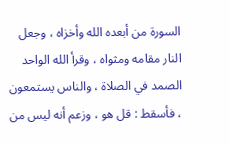السورة من أبعده الله وأخزاه ، وجعل النار مقامه ومثواه ، وقرأ الله الواحد الصمد في الصلاة ، والناس يستمعون ، فأسقط : قل هو ، وزعم أنه ليس من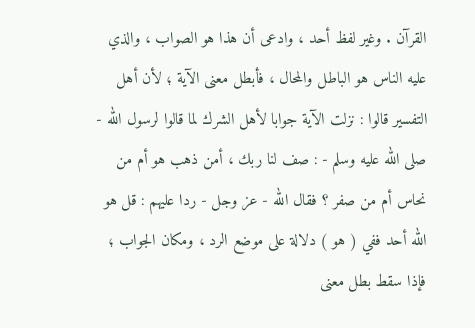القرآن . وغير لفظ أحد ، وادعى أن هذا هو الصواب ، والذي عليه الناس هو الباطل والمحال ، فأبطل معنى الآية ؛ لأن أهل التفسير قالوا : نزلت الآية جوابا لأهل الشرك لما قالوا لرسول الله - صلى الله عليه وسلم - : صف لنا ربك ، أمن ذهب هو أم من نحاس أم من صفر ؟ فقال الله - عز وجل - ردا عليهم : قل هو الله أحد ففي ( هو ) دلالة على موضع الرد ، ومكان الجواب ؛ فإذا سقط بطل معنى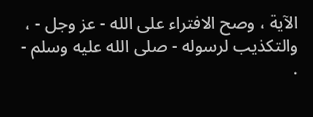الآية ، وصح الافتراء على الله - عز وجل - ، والتكذيب لرسوله - صلى الله عليه وسلم - .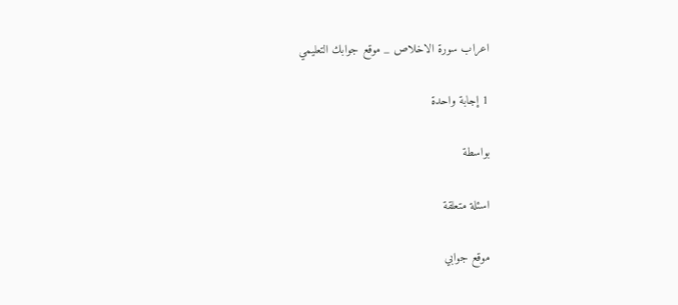اعراب سورة الاخلاص _ موقع جوابك التعليمي

1 إجابة واحدة

بواسطة

اسئلة متعلقة

موقع جوابي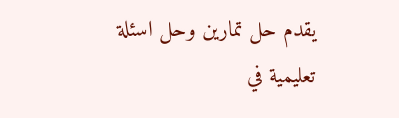يقدم حل تمارين وحل اسئلة تعليمية في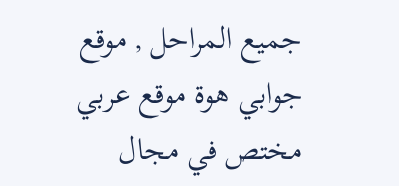جميع المراحل , موقع جوابي هوة موقع عربي مختص في مجال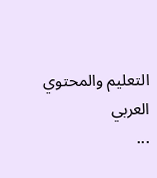التعليم والمحتوي العربي
...